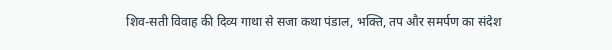शिव-सती विवाह की दिव्य गाथा से सजा कथा पंडाल, भक्ति, तप और समर्पण का संदेश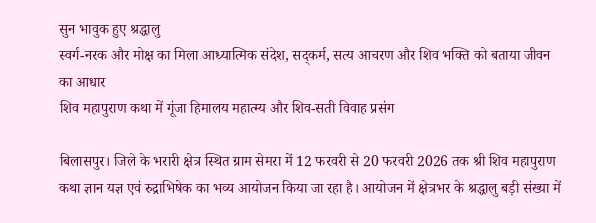सुन भावुक हुए श्रद्धालु
स्वर्ग-नरक और मोक्ष का मिला आध्यात्मिक संदेश, सद्कर्म, सत्य आचरण और शिव भक्ति को बताया जीवन का आधार
शिव महापुराण कथा में गूंजा हिमालय महात्म्य और शिव-सती विवाह प्रसंग

बिलासपुर। जिले के भरारी क्षेत्र स्थित ग्राम सेमरा में 12 फरवरी से 20 फरवरी 2026 तक श्री शिव महापुराण कथा ज्ञान यज्ञ एवं रुद्राभिषेक का भव्य आयोजन किया जा रहा है। आयोजन में क्षेत्रभर के श्रद्धालु बड़ी संख्या में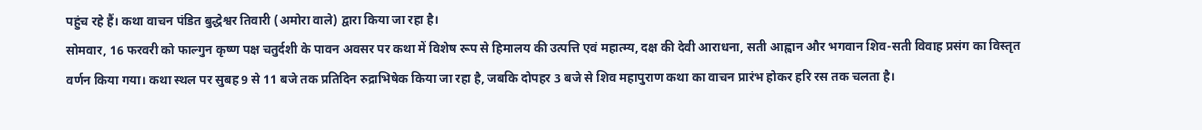पहुंच रहे हैं। कथा वाचन पंडित बुद्धेश्वर तिवारी (अमोरा वाले) द्वारा किया जा रहा है।
सोमवार, 16 फरवरी को फाल्गुन कृष्ण पक्ष चतुर्दशी के पावन अवसर पर कथा में विशेष रूप से हिमालय की उत्पत्ति एवं महात्म्य, दक्ष की देवी आराधना, सती आह्वान और भगवान शिव-सती विवाह प्रसंग का विस्तृत वर्णन किया गया। कथा स्थल पर सुबह 9 से 11 बजे तक प्रतिदिन रुद्राभिषेक किया जा रहा है, जबकि दोपहर 3 बजे से शिव महापुराण कथा का वाचन प्रारंभ होकर हरि रस तक चलता है।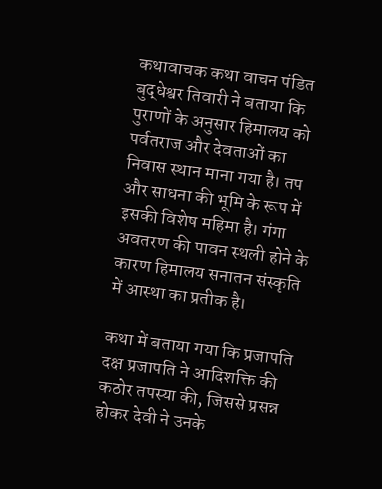कथावाचक कथा वाचन पंडित बुद्धेश्वर तिवारी ने बताया कि पुराणों के अनुसार हिमालय को पर्वतराज और देवताओं का निवास स्थान माना गया है। तप और साधना की भूमि के रूप में इसकी विशेष महिमा है। गंगा अवतरण की पावन स्थली होने के कारण हिमालय सनातन संस्कृति में आस्था का प्रतीक है।

कथा में बताया गया कि प्रजापति दक्ष प्रजापति ने आदिशक्ति की कठोर तपस्या की, जिससे प्रसन्न होकर देवी ने उनके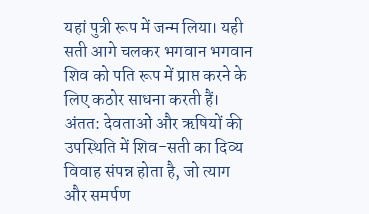यहां पुत्री रूप में जन्म लिया। यही सती आगे चलकर भगवान भगवान शिव को पति रूप में प्राप्त करने के लिए कठोर साधना करती हैं। अंतत: देवताओं और ऋषियों की उपस्थिति में शिव-सती का दिव्य विवाह संपन्न होता है, जो त्याग और समर्पण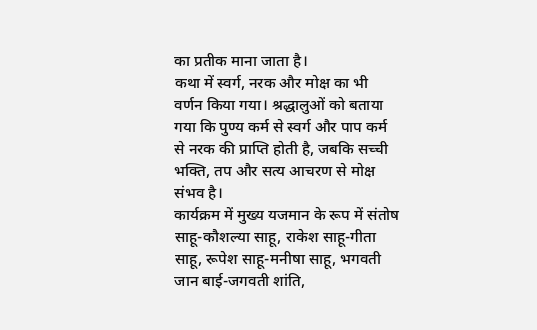का प्रतीक माना जाता है।
कथा में स्वर्ग, नरक और मोक्ष का भी वर्णन किया गया। श्रद्धालुओं को बताया गया कि पुण्य कर्म से स्वर्ग और पाप कर्म से नरक की प्राप्ति होती है, जबकि सच्ची भक्ति, तप और सत्य आचरण से मोक्ष संभव है।
कार्यक्रम में मुख्य यजमान के रूप में संतोष साहू-कौशल्या साहू, राकेश साहू-गीता साहू, रूपेश साहू-मनीषा साहू, भगवती जान बाई-जगवती शांति,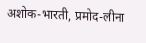अशोक-भारती, प्रमोद-लीना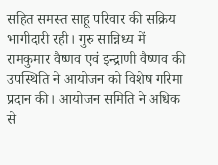सहित समस्त साहू परिवार की सक्रिय भागीदारी रही। गुरु सान्निध्य में रामकुमार वैष्णव एवं इन्द्राणी वैष्णव की उपस्थिति ने आयोजन को विशेष गरिमा प्रदान की। आयोजन समिति ने अधिक से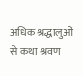अधिक श्रद्धालुओं से कथा श्रवण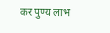कर पुण्य लाभ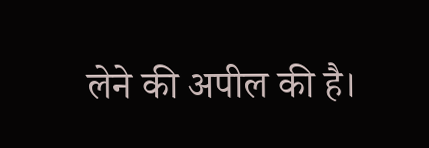लेने की अपील की है।